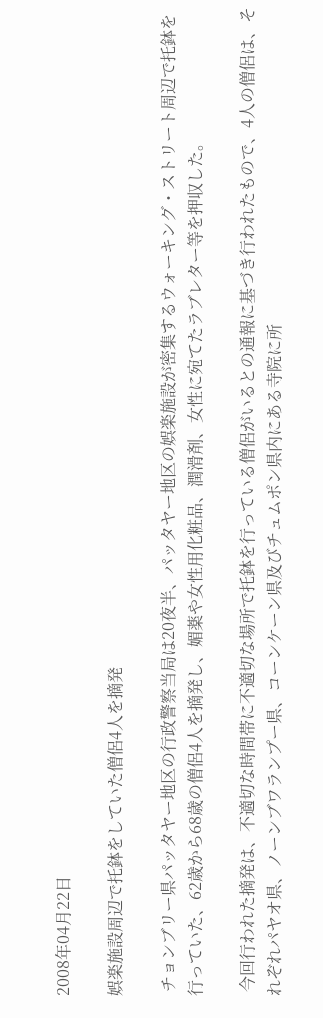2008年04月22日

娯楽施設周辺で托鉢をしていた僧侶4人を摘発

 チョンブリー県パッタヤー地区の行政警察当局は20夜半、パッタヤー地区の娯楽施設が密集するウォーキング・ストリート周辺で托鉢を行っていた、62歳から68歳の僧侶4人を摘発し、媚薬や女性用化粧品、潤滑剤、女性に宛てたラブレター等を押収した。

 今回行われた摘発は、不適切な時間帯に不適切な場所で托鉢を行っている僧侶がいるとの通報に基づき行われたもので、4人の僧侶は、それぞれパヤオ県、ノーンブワランプー県、コーンケーン県及びチュムポン県内にある寺院に所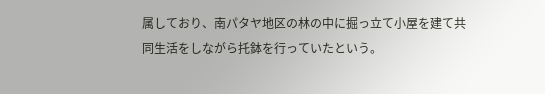属しており、南パタヤ地区の林の中に掘っ立て小屋を建て共同生活をしながら托鉢を行っていたという。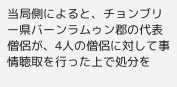当局側によると、チョンブリー県バーンラムゥン郡の代表僧侶が、4人の僧侶に対して事情聴取を行った上で処分を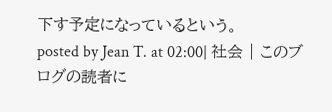下す予定になっているという。
posted by Jean T. at 02:00| 社会 | このブログの読者に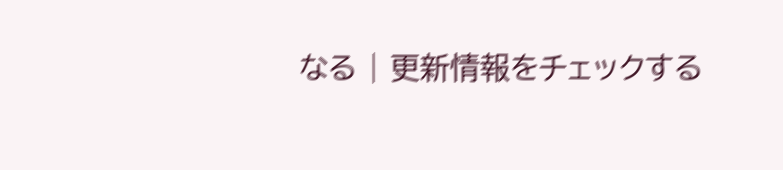なる | 更新情報をチェックする